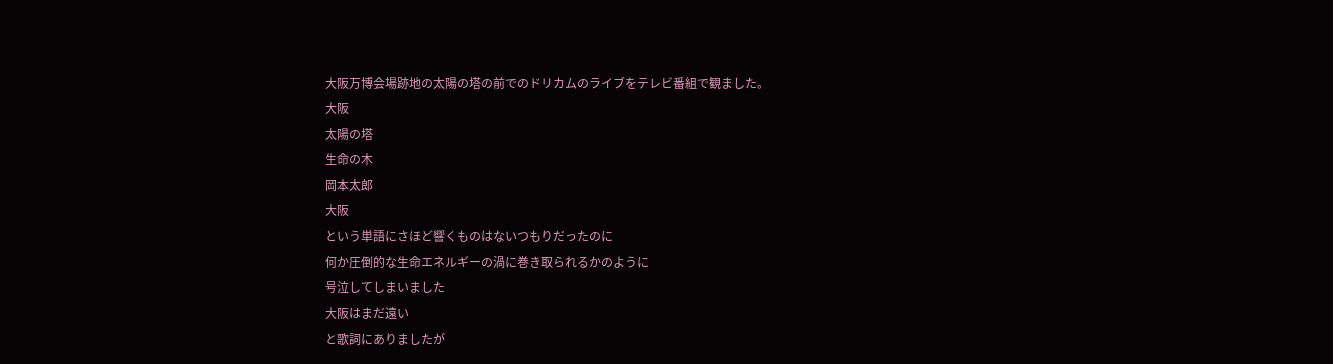大阪万博会場跡地の太陽の塔の前でのドリカムのライブをテレビ番組で観ました。
大阪
太陽の塔
生命の木
岡本太郎
大阪
という単語にさほど響くものはないつもりだったのに
何か圧倒的な生命エネルギーの渦に巻き取られるかのように
号泣してしまいました
大阪はまだ遠い
と歌詞にありましたが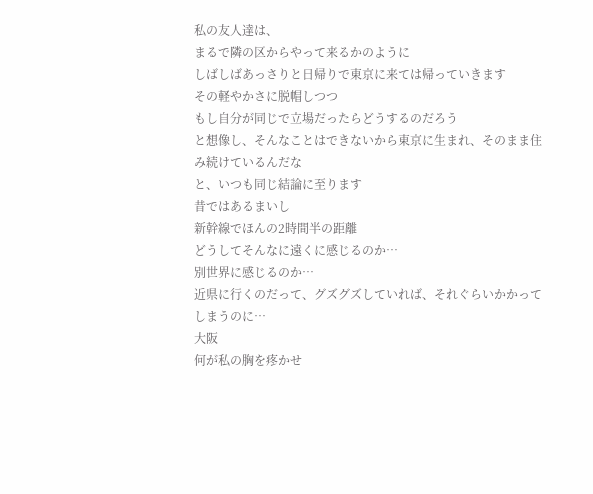私の友人達は、
まるで隣の区からやって来るかのように
しばしばあっさりと日帰りで東京に来ては帰っていきます
その軽やかさに脱帽しつつ
もし自分が同じで立場だったらどうするのだろう
と想像し、そんなことはできないから東京に生まれ、そのまま住み続けているんだな
と、いつも同じ結論に至ります
昔ではあるまいし
新幹線でほんの2時間半の距離
どうしてそんなに遠くに感じるのか…
別世界に感じるのか…
近県に行くのだって、グズグズしていれば、それぐらいかかってしまうのに…
大阪
何が私の胸を疼かせ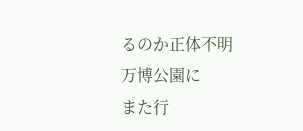るのか正体不明
万博公園に
また行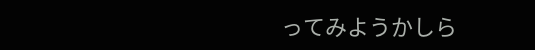ってみようかしら